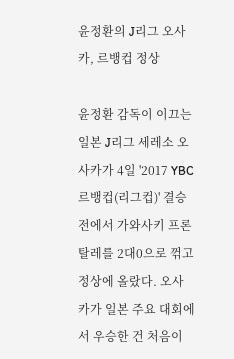윤정환의 J리그 오사카, 르뱅컵 정상

윤정환 감독이 이끄는 일본 J리그 세레소 오사카가 4일 '2017 YBC 르뱅컵(리그컵)' 결승전에서 가와사키 프론탈레를 2대0으로 꺾고 정상에 올랐다. 오사카가 일본 주요 대회에서 우승한 건 처음이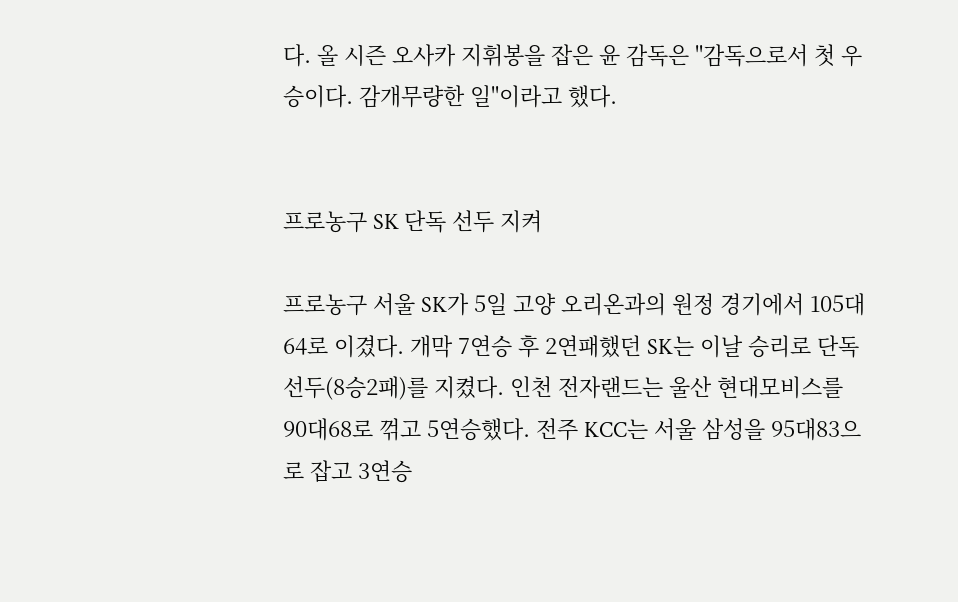다. 올 시즌 오사카 지휘봉을 잡은 윤 감독은 "감독으로서 첫 우승이다. 감개무량한 일"이라고 했다.


프로농구 SK 단독 선두 지켜

프로농구 서울 SK가 5일 고양 오리온과의 원정 경기에서 105대64로 이겼다. 개막 7연승 후 2연패했던 SK는 이날 승리로 단독 선두(8승2패)를 지켰다. 인천 전자랜드는 울산 현대모비스를 90대68로 꺾고 5연승했다. 전주 KCC는 서울 삼성을 95대83으로 잡고 3연승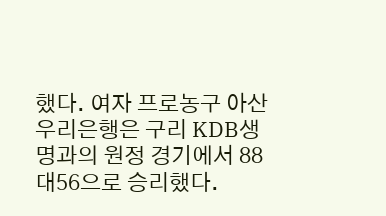했다. 여자 프로농구 아산 우리은행은 구리 KDB생명과의 원정 경기에서 88대56으로 승리했다.